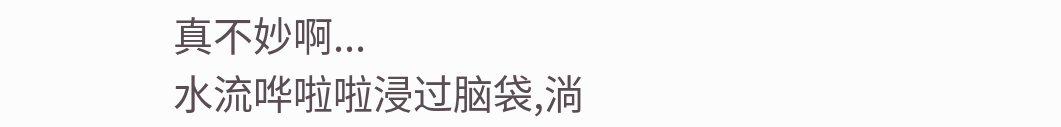真不妙啊...
水流哗啦啦浸过脑袋,淌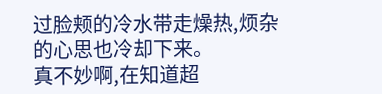过脸颊的冷水带走燥热,烦杂的心思也冷却下来。
真不妙啊,在知道超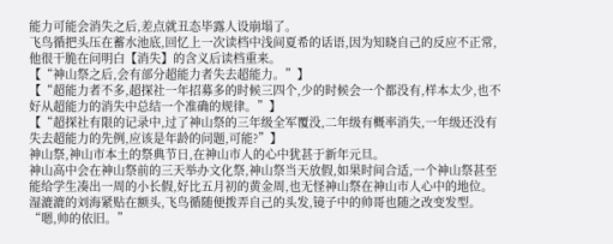能力可能会消失之后,差点就丑态毕露人设崩塌了。
飞鸟循把头压在蓄水池底,回忆上一次读档中浅间夏希的话语,因为知晓自己的反应不正常,他很干脆在问明白【消失】的含义后读档重来。
【“神山祭之后,会有部分超能力者失去超能力。”】
【“超能力者不多,超探社一年招募多的时候三四个,少的时候会一个都没有,样本太少,也不好从超能力的消失中总结一个准确的规律。”】
【“超探社有限的记录中,过了神山祭的三年级全军覆没,二年级有概率消失,一年级还没有失去超能力的先例,应该是年龄的问题,可能?”】
神山祭,神山市本土的祭典节日,在神山市人的心中犹甚于新年元旦。
神山高中会在神山祭前的三天举办文化祭,神山祭当天放假,如果时间合适,一个神山祭甚至能给学生凑出一周的小长假,好比五月初的黄金周,也无怪神山祭在神山市人心中的地位。
湿漉漉的刘海紧贴在额头,飞鸟循随便拨弄自己的头发,镜子中的帅哥也随之改变发型。
“嗯,帅的依旧。”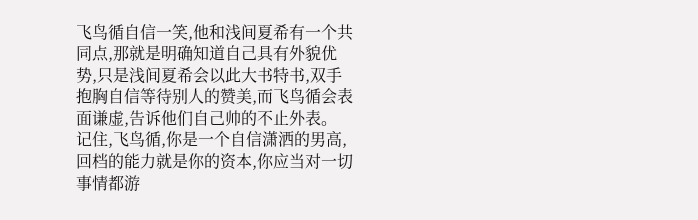飞鸟循自信一笑,他和浅间夏希有一个共同点,那就是明确知道自己具有外貌优势,只是浅间夏希会以此大书特书,双手抱胸自信等待别人的赞美,而飞鸟循会表面谦虚,告诉他们自己帅的不止外表。
记住,飞鸟循,你是一个自信潇洒的男高,回档的能力就是你的资本,你应当对一切事情都游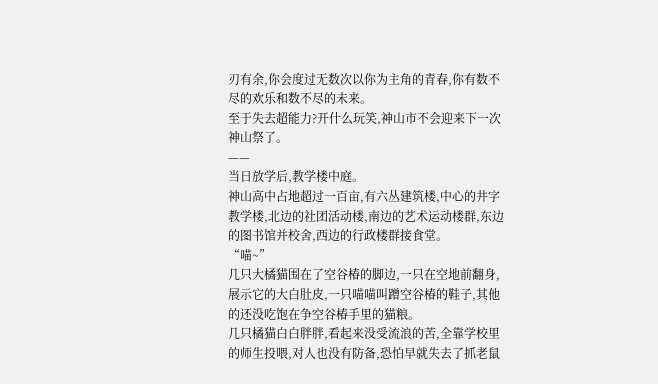刃有余,你会度过无数次以你为主角的青春,你有数不尽的欢乐和数不尽的未来。
至于失去超能力?开什么玩笑,神山市不会迎来下一次神山祭了。
——
当日放学后,教学楼中庭。
神山高中占地超过一百亩,有六丛建筑楼,中心的井字教学楼,北边的社团活动楼,南边的艺术运动楼群,东边的图书馆并校舍,西边的行政楼群接食堂。
“喵~”
几只大橘猫围在了空谷椿的脚边,一只在空地前翻身,展示它的大白肚皮,一只喵喵叫蹭空谷椿的鞋子,其他的还没吃饱在争空谷椿手里的猫粮。
几只橘猫白白胖胖,看起来没受流浪的苦,全靠学校里的师生投喂,对人也没有防备,恐怕早就失去了抓老鼠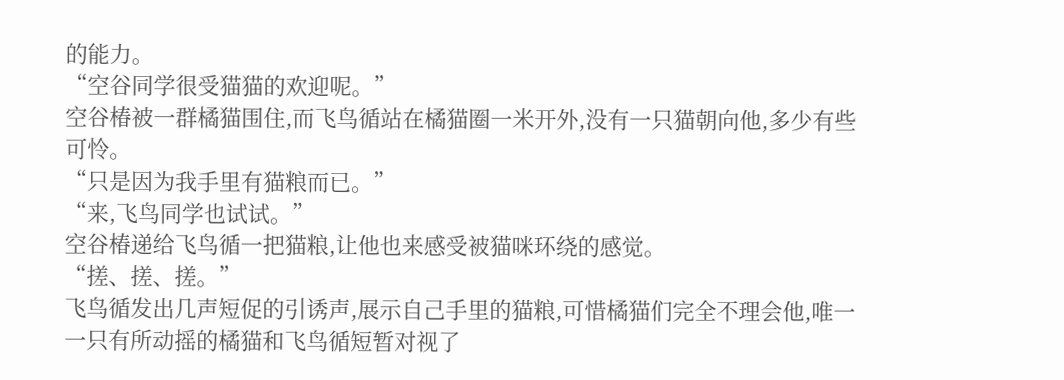的能力。
“空谷同学很受猫猫的欢迎呢。”
空谷椿被一群橘猫围住,而飞鸟循站在橘猫圈一米开外,没有一只猫朝向他,多少有些可怜。
“只是因为我手里有猫粮而已。”
“来,飞鸟同学也试试。”
空谷椿递给飞鸟循一把猫粮,让他也来感受被猫咪环绕的感觉。
“搓、搓、搓。”
飞鸟循发出几声短促的引诱声,展示自己手里的猫粮,可惜橘猫们完全不理会他,唯一一只有所动摇的橘猫和飞鸟循短暂对视了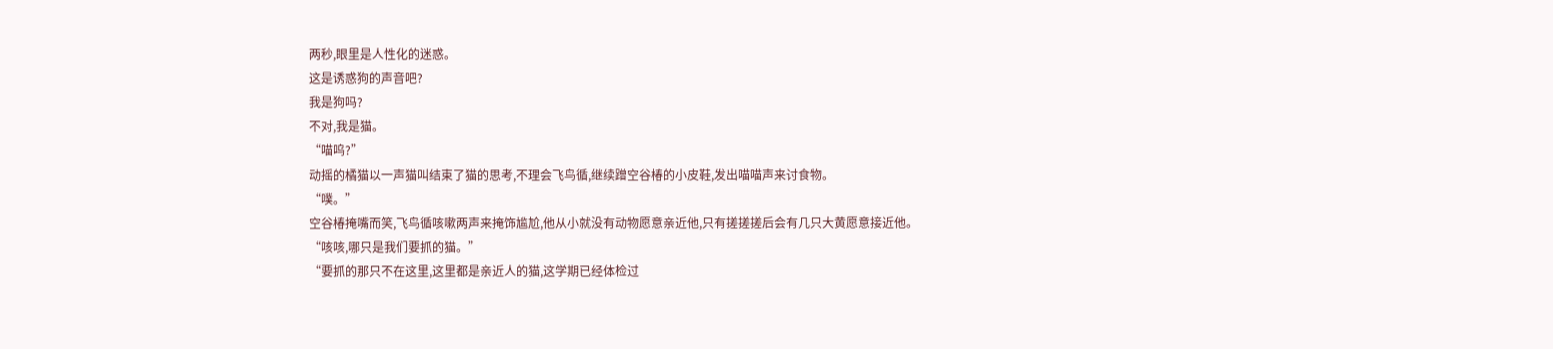两秒,眼里是人性化的迷惑。
这是诱惑狗的声音吧?
我是狗吗?
不对,我是猫。
“喵呜?”
动摇的橘猫以一声猫叫结束了猫的思考,不理会飞鸟循,继续蹭空谷椿的小皮鞋,发出喵喵声来讨食物。
“噗。”
空谷椿掩嘴而笑,飞鸟循咳嗽两声来掩饰尴尬,他从小就没有动物愿意亲近他,只有搓搓搓后会有几只大黄愿意接近他。
“咳咳,哪只是我们要抓的猫。”
“要抓的那只不在这里,这里都是亲近人的猫,这学期已经体检过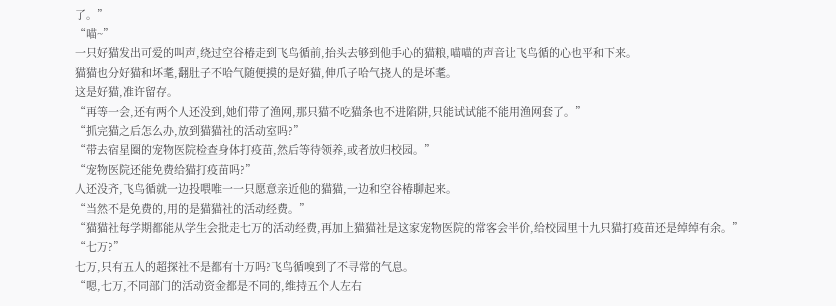了。”
“喵~”
一只好猫发出可爱的叫声,绕过空谷椿走到飞鸟循前,抬头去够到他手心的猫粮,喵喵的声音让飞鸟循的心也平和下来。
猫猫也分好猫和坏耄,翻肚子不哈气随便摸的是好猫,伸爪子哈气挠人的是坏耄。
这是好猫,准许留存。
“再等一会,还有两个人还没到,她们带了渔网,那只猫不吃猫条也不进陷阱,只能试试能不能用渔网套了。”
“抓完猫之后怎么办,放到猫猫社的活动室吗?”
“带去宿星圈的宠物医院检查身体打疫苗,然后等待领养,或者放归校园。”
“宠物医院还能免费给猫打疫苗吗?”
人还没齐,飞鸟循就一边投喂唯一一只愿意亲近他的猫猫,一边和空谷椿聊起来。
“当然不是免费的,用的是猫猫社的活动经费。”
“猫猫社每学期都能从学生会批走七万的活动经费,再加上猫猫社是这家宠物医院的常客会半价,给校园里十九只猫打疫苗还是绰绰有余。”
“七万?”
七万,只有五人的超探社不是都有十万吗?飞鸟循嗅到了不寻常的气息。
“嗯,七万,不同部门的活动资金都是不同的,维持五个人左右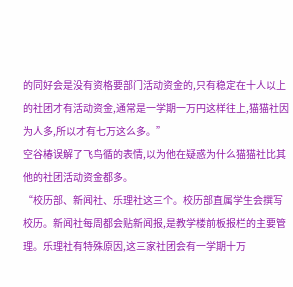的同好会是没有资格要部门活动资金的,只有稳定在十人以上的社团才有活动资金,通常是一学期一万円这样往上,猫猫社因为人多,所以才有七万这么多。”
空谷椿误解了飞鸟循的表情,以为他在疑惑为什么猫猫社比其他的社团活动资金都多。
“校历部、新闻社、乐理社这三个。校历部直属学生会撰写校历。新闻社每周都会贴新闻报,是教学楼前板报栏的主要管理。乐理社有特殊原因,这三家社团会有一学期十万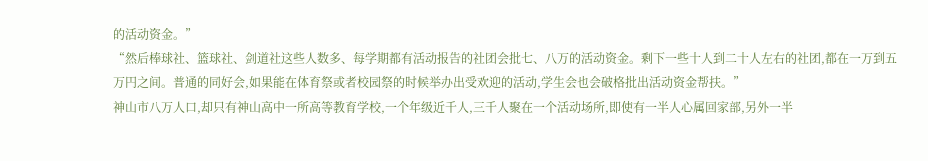的活动资金。”
“然后棒球社、篮球社、剑道社这些人数多、每学期都有活动报告的社团会批七、八万的活动资金。剩下一些十人到二十人左右的社团,都在一万到五万円之间。普通的同好会,如果能在体育祭或者校园祭的时候举办出受欢迎的活动,学生会也会破格批出活动资金帮扶。”
神山市八万人口,却只有神山高中一所高等教育学校,一个年级近千人,三千人聚在一个活动场所,即使有一半人心属回家部,另外一半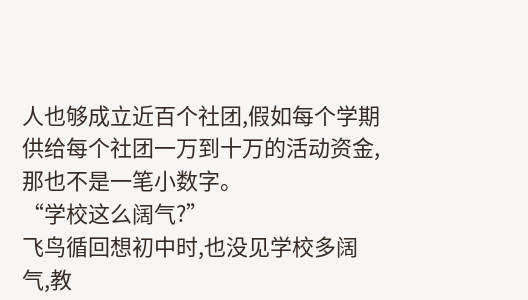人也够成立近百个社团,假如每个学期供给每个社团一万到十万的活动资金,那也不是一笔小数字。
“学校这么阔气?”
飞鸟循回想初中时,也没见学校多阔气,教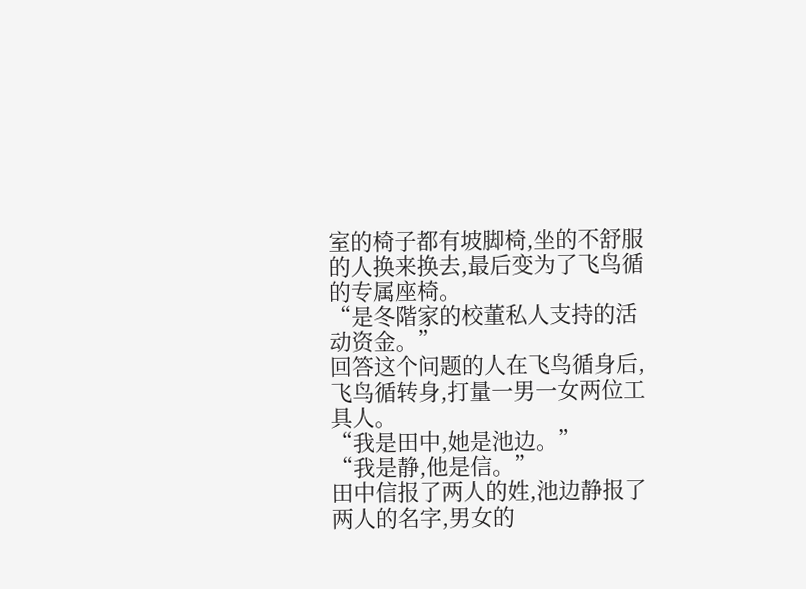室的椅子都有坡脚椅,坐的不舒服的人换来换去,最后变为了飞鸟循的专属座椅。
“是冬階家的校董私人支持的活动资金。”
回答这个问题的人在飞鸟循身后,飞鸟循转身,打量一男一女两位工具人。
“我是田中,她是池边。”
“我是静,他是信。”
田中信报了两人的姓,池边静报了两人的名字,男女的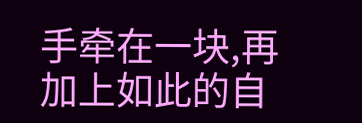手牵在一块,再加上如此的自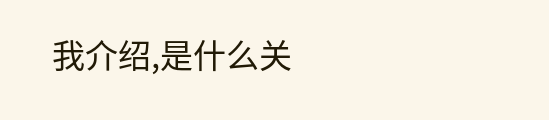我介绍,是什么关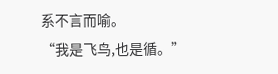系不言而喻。
“我是飞鸟,也是循。”